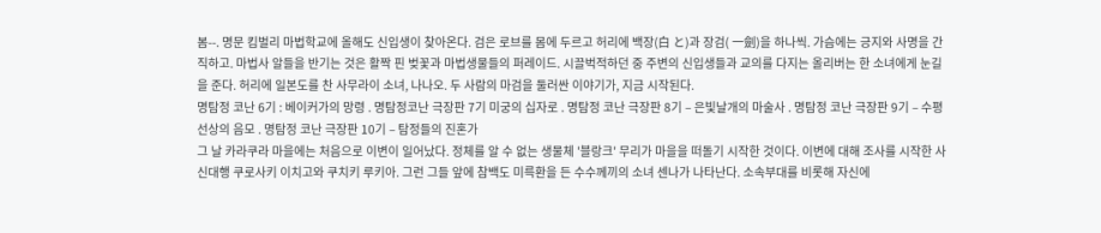봄--. 명문 킴벌리 마법학교에 올해도 신입생이 찾아온다. 검은 로브를 몸에 두르고 허리에 백장(白 と)과 장검( 一劍)을 하나씩. 가슴에는 긍지와 사명을 간직하고. 마법사 알들을 반기는 것은 활짝 핀 벚꽃과 마법생물들의 퍼레이드. 시끌벅적하던 중 주변의 신입생들과 교의를 다지는 올리버는 한 소녀에게 눈길을 준다. 허리에 일본도를 찬 사무라이 소녀, 나나오. 두 사람의 마검을 둘러싼 이야기가, 지금 시작된다.
명탐정 코난 6기 : 베이커가의 망령 . 명탐정코난 극장판 7기 미궁의 십자로 . 명탐정 코난 극장판 8기 – 은빛날개의 마술사 . 명탐정 코난 극장판 9기 – 수평선상의 음모 . 명탐정 코난 극장판 10기 – 탐정들의 진혼가
그 날 카라쿠라 마을에는 처음으로 이변이 일어났다. 정체를 알 수 없는 생물체 '블랑크' 무리가 마을을 떠돌기 시작한 것이다. 이변에 대해 조사를 시작한 사신대행 쿠로사키 이치고와 쿠치키 루키아. 그런 그들 앞에 참백도 미륵환을 든 수수께끼의 소녀 센나가 나타난다. 소속부대를 비롯해 자신에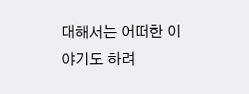대해서는 어떠한 이야기도 하려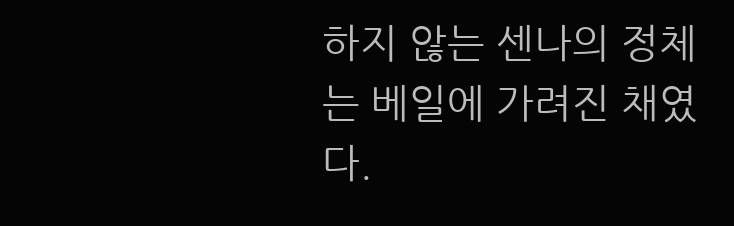하지 않는 센나의 정체는 베일에 가려진 채였다.